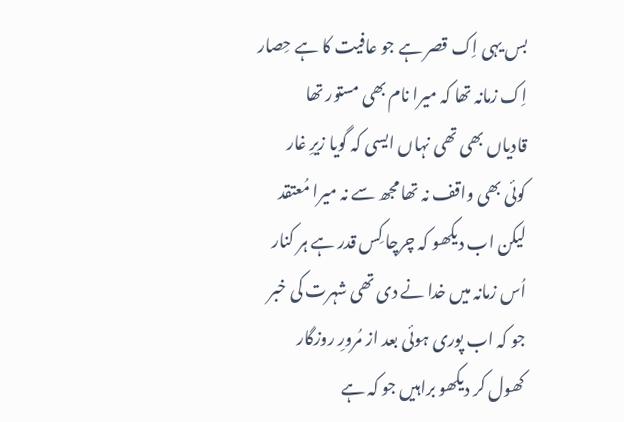بس یہی اِک قصر ہے جو عافیت کا ہے حِصار
اِک زمانہ تھا کہ میرا نام بھی مستور تھا
قادیاں بھی تھی نہاں ایسی کہ گویا زیرِ غار
کوئی بھی واقف نہ تھا مجھ سے نہ میرا مُعتقد
لیکن اب دیکھو کہ چرچا کِس قدر ہے ہر کنار
اُس زمانہ میں خدا نے دی تھی شہرت کی خبر
جو کہ اب پوری ہوئی بعد از مُرورِ روزگار
کھول کر دیکھو براہیں جو کہ ہے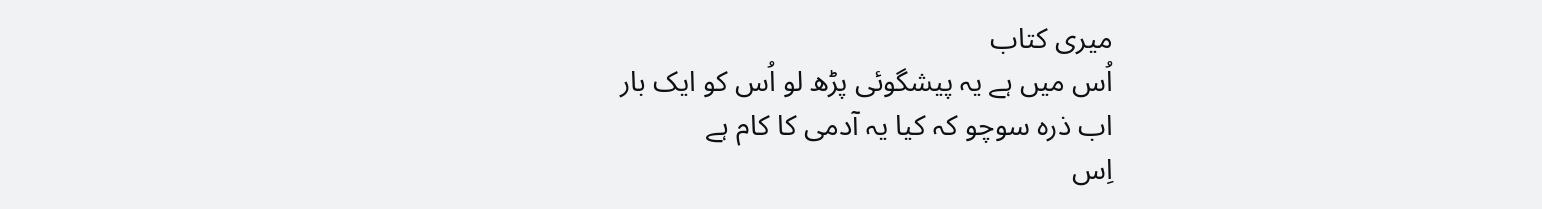میری کتاب
اُس میں ہے یہ پیشگوئی پڑھ لو اُس کو ایک بار
اب ذرہ سوچو کہ کیا یہ آدمی کا کام ہے
اِس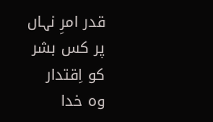قدر امرِ نہاں پر کس بشر کو اِقتدار
وہ خدا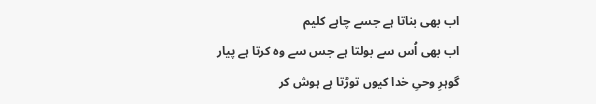اب بھی بناتا ہے جسے چاہے کلیم
اب بھی اُس سے بولتا ہے جس سے وہ کرتا ہے پیار
گوہرِ وحیِ خدا کیوں توڑتا ہے ہوش کر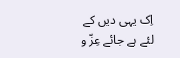اِک یہی دیں کے لئے ہے جائے عِزّ و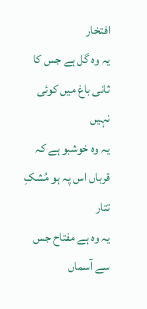افتخار
یہ وہ گل ہے جس کا ثانی باغ میں کوئی نہیں
یہ وہ خوشبو ہے کہ قرباں اس پہ ہو مُشکِ تتار
یہ وہ ہے مفتاح جس سے آسماں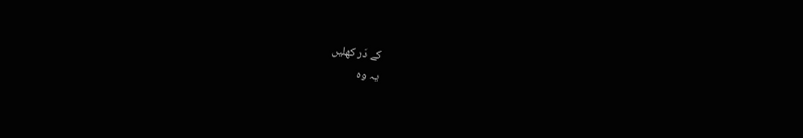کے دَر کھلیں
یہ وہ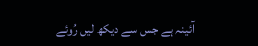آئینہ ہے جس سے دیکھ لیں رُوئے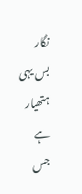نگار
بس یہی ہتھیار ہے جس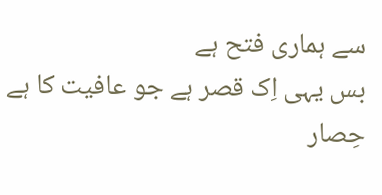سے ہماری فتح ہے
بس یہی اِک قصر ہے جو عافیت کا ہے حِصار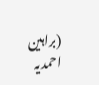(براہین احمدیہ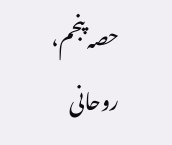حصہ پنجم، روحانی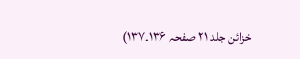خزائن جلد ۲۱ صفحہ ۱۳۶۔۱۳۷)